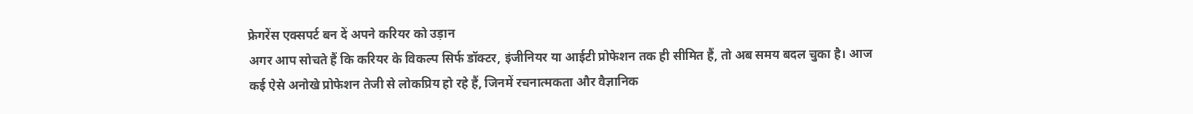फ्रेगरेंस एक्सपर्ट बन दें अपने करियर को उड़ान
अगर आप सोचते हैं कि करियर के विकल्प सिर्फ डॉक्टर, इंजीनियर या आईटी प्रोफेशन तक ही सीमित हैं, तो अब समय बदल चुका है। आज कई ऐसे अनोखे प्रोफेशन तेजी से लोकप्रिय हो रहे हैं, जिनमें रचनात्मकता और वैज्ञानिक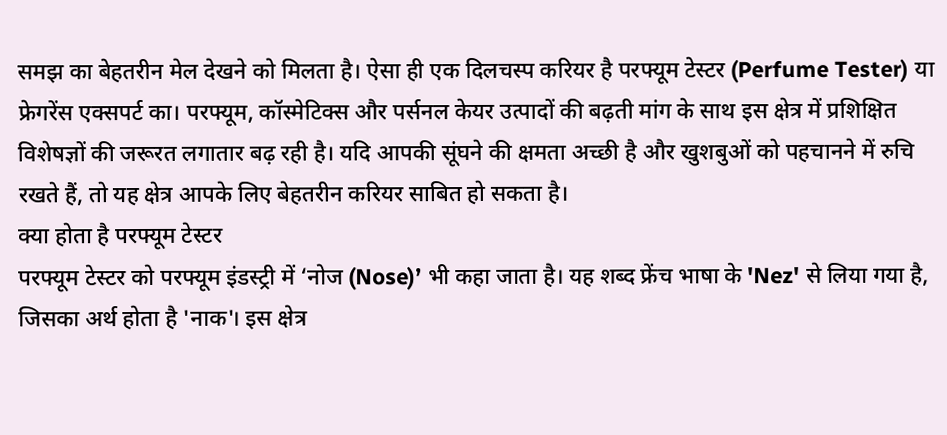समझ का बेहतरीन मेल देखने को मिलता है। ऐसा ही एक दिलचस्प करियर है परफ्यूम टेस्टर (Perfume Tester) या फ्रेगरेंस एक्सपर्ट का। परफ्यूम, कॉस्मेटिक्स और पर्सनल केयर उत्पादों की बढ़ती मांग के साथ इस क्षेत्र में प्रशिक्षित विशेषज्ञों की जरूरत लगातार बढ़ रही है। यदि आपकी सूंघने की क्षमता अच्छी है और खुशबुओं को पहचानने में रुचि रखते हैं, तो यह क्षेत्र आपके लिए बेहतरीन करियर साबित हो सकता है।
क्या होता है परफ्यूम टेस्टर
परफ्यूम टेस्टर को परफ्यूम इंडस्ट्री में ‘नोज (Nose)’ भी कहा जाता है। यह शब्द फ्रेंच भाषा के 'Nez' से लिया गया है, जिसका अर्थ होता है 'नाक'। इस क्षेत्र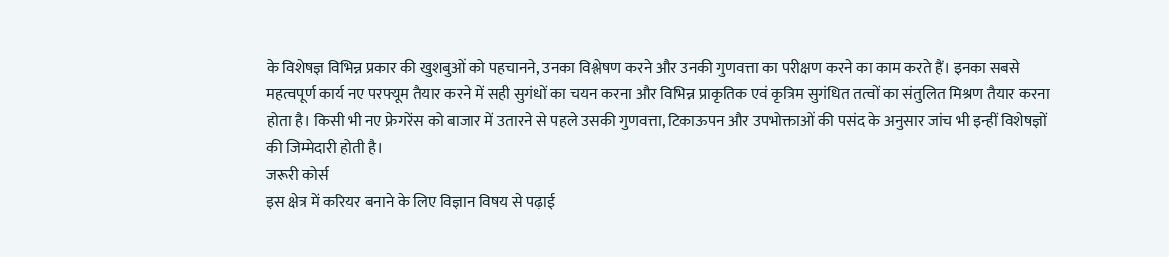के विशेषज्ञ विभिन्न प्रकार की खुशबुओं को पहचानने, उनका विश्लेषण करने और उनकी गुणवत्ता का परीक्षण करने का काम करते हैं। इनका सबसे महत्वपूर्ण कार्य नए परफ्यूम तैयार करने में सही सुगंधों का चयन करना और विभिन्न प्राकृतिक एवं कृत्रिम सुगंधित तत्वों का संतुलित मिश्रण तैयार करना होता है। किसी भी नए फ्रेगरेंस को बाजार में उतारने से पहले उसकी गुणवत्ता, टिकाऊपन और उपभोक्ताओं की पसंद के अनुसार जांच भी इन्हीं विशेषज्ञों की जिम्मेदारी होती है।
जरूरी कोर्स
इस क्षेत्र में करियर बनाने के लिए विज्ञान विषय से पढ़ाई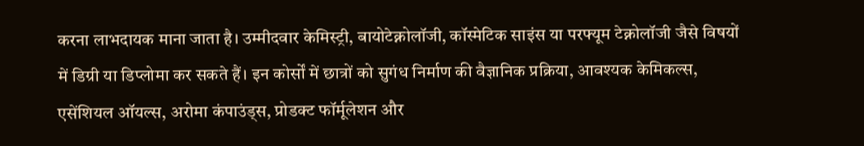करना लाभदायक माना जाता है। उम्मीदवार केमिस्ट्री, बायोटेक्नोलॉजी, कॉस्मेटिक साइंस या परफ्यूम टेक्नोलॉजी जैसे विषयों में डिग्री या डिप्लोमा कर सकते हैं। इन कोर्सों में छात्रों को सुगंध निर्माण की वैज्ञानिक प्रक्रिया, आवश्यक केमिकल्स, एसेंशियल ऑयल्स, अरोमा कंपाउंड्स, प्रोडक्ट फॉर्मूलेशन और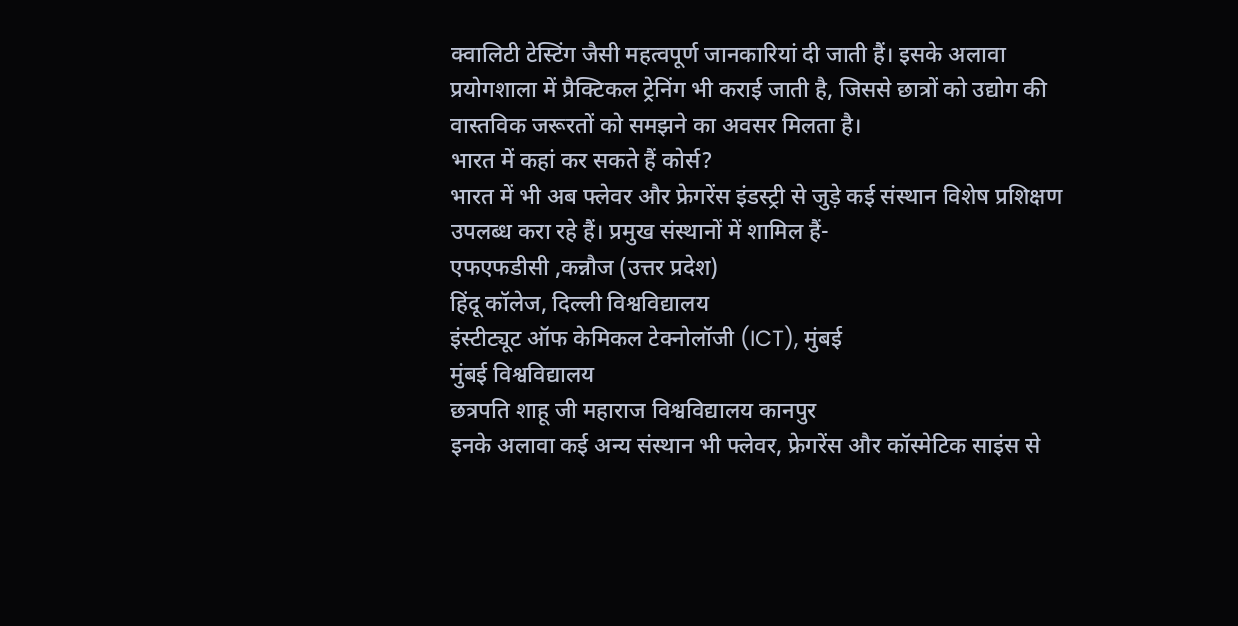क्वालिटी टेस्टिंग जैसी महत्वपूर्ण जानकारियां दी जाती हैं। इसके अलावा प्रयोगशाला में प्रैक्टिकल ट्रेनिंग भी कराई जाती है, जिससे छात्रों को उद्योग की वास्तविक जरूरतों को समझने का अवसर मिलता है।
भारत में कहां कर सकते हैं कोर्स?
भारत में भी अब फ्लेवर और फ्रेगरेंस इंडस्ट्री से जुड़े कई संस्थान विशेष प्रशिक्षण उपलब्ध करा रहे हैं। प्रमुख संस्थानों में शामिल हैं-
एफएफडीसी ,कन्नौज (उत्तर प्रदेश)
हिंदू कॉलेज, दिल्ली विश्वविद्यालय
इंस्टीट्यूट ऑफ केमिकल टेक्नोलॉजी (ICT), मुंबई
मुंबई विश्वविद्यालय
छत्रपति शाहू जी महाराज विश्वविद्यालय कानपुर
इनके अलावा कई अन्य संस्थान भी फ्लेवर, फ्रेगरेंस और कॉस्मेटिक साइंस से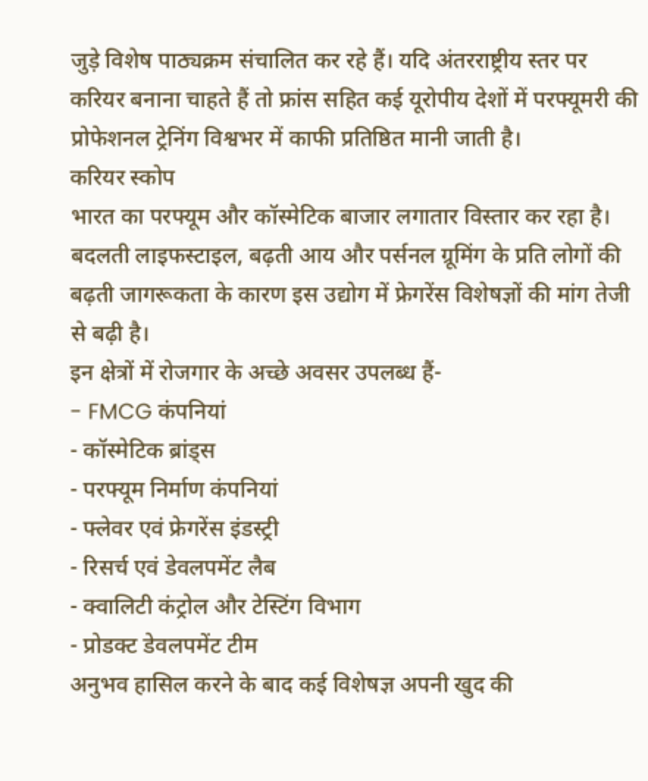जुड़े विशेष पाठ्यक्रम संचालित कर रहे हैं। यदि अंतरराष्ट्रीय स्तर पर करियर बनाना चाहते हैं तो फ्रांस सहित कई यूरोपीय देशों में परफ्यूमरी की प्रोफेशनल ट्रेनिंग विश्वभर में काफी प्रतिष्ठित मानी जाती है।
करियर स्कोप
भारत का परफ्यूम और कॉस्मेटिक बाजार लगातार विस्तार कर रहा है। बदलती लाइफस्टाइल, बढ़ती आय और पर्सनल ग्रूमिंग के प्रति लोगों की बढ़ती जागरूकता के कारण इस उद्योग में फ्रेगरेंस विशेषज्ञों की मांग तेजी से बढ़ी है।
इन क्षेत्रों में रोजगार के अच्छे अवसर उपलब्ध हैं-
- FMCG कंपनियां
- कॉस्मेटिक ब्रांड्स
- परफ्यूम निर्माण कंपनियां
- फ्लेवर एवं फ्रेगरेंस इंडस्ट्री
- रिसर्च एवं डेवलपमेंट लैब
- क्वालिटी कंट्रोल और टेस्टिंग विभाग
- प्रोडक्ट डेवलपमेंट टीम
अनुभव हासिल करने के बाद कई विशेषज्ञ अपनी खुद की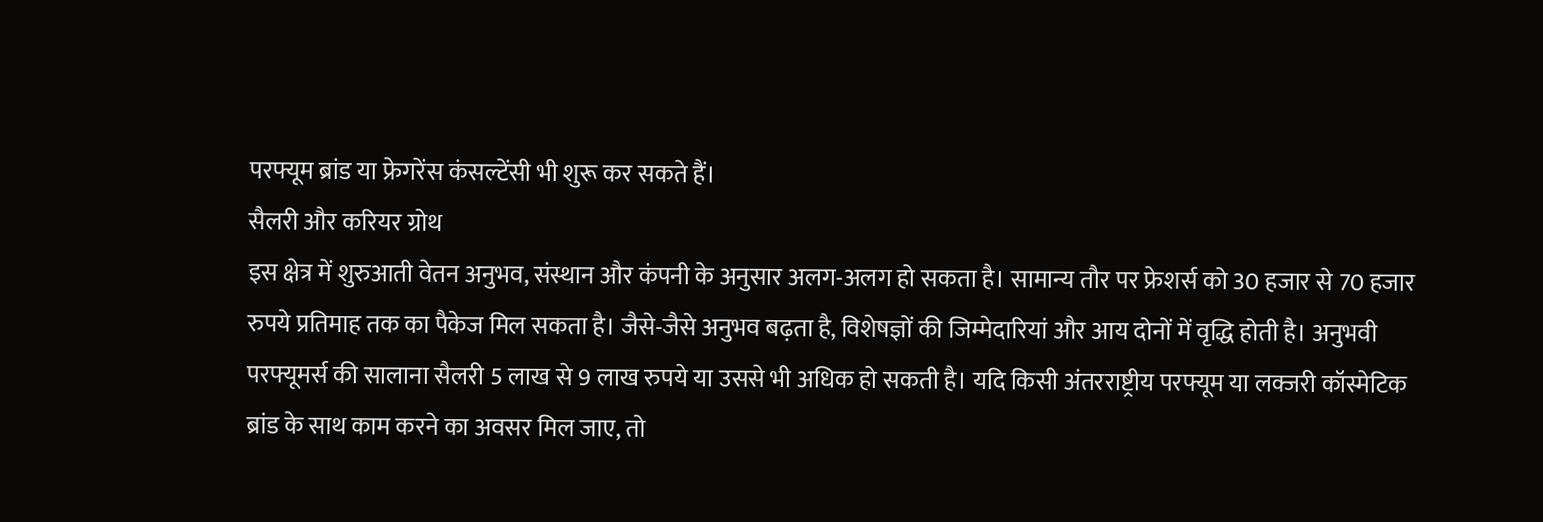परफ्यूम ब्रांड या फ्रेगरेंस कंसल्टेंसी भी शुरू कर सकते हैं।
सैलरी और करियर ग्रोथ
इस क्षेत्र में शुरुआती वेतन अनुभव, संस्थान और कंपनी के अनुसार अलग-अलग हो सकता है। सामान्य तौर पर फ्रेशर्स को 30 हजार से 70 हजार रुपये प्रतिमाह तक का पैकेज मिल सकता है। जैसे-जैसे अनुभव बढ़ता है, विशेषज्ञों की जिम्मेदारियां और आय दोनों में वृद्धि होती है। अनुभवी परफ्यूमर्स की सालाना सैलरी 5 लाख से 9 लाख रुपये या उससे भी अधिक हो सकती है। यदि किसी अंतरराष्ट्रीय परफ्यूम या लक्जरी कॉस्मेटिक ब्रांड के साथ काम करने का अवसर मिल जाए, तो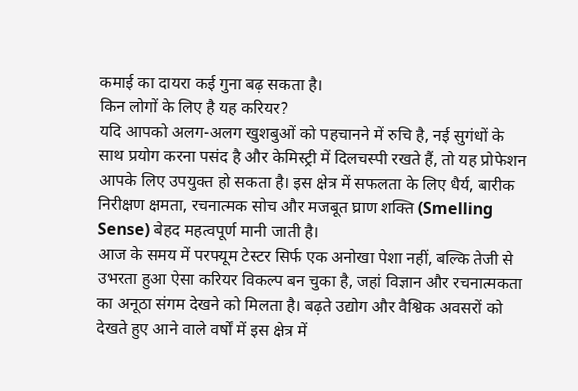कमाई का दायरा कई गुना बढ़ सकता है।
किन लोगों के लिए है यह करियर?
यदि आपको अलग-अलग खुशबुओं को पहचानने में रुचि है, नई सुगंधों के साथ प्रयोग करना पसंद है और केमिस्ट्री में दिलचस्पी रखते हैं, तो यह प्रोफेशन आपके लिए उपयुक्त हो सकता है। इस क्षेत्र में सफलता के लिए धैर्य, बारीक निरीक्षण क्षमता, रचनात्मक सोच और मजबूत घ्राण शक्ति (Smelling Sense) बेहद महत्वपूर्ण मानी जाती है।
आज के समय में परफ्यूम टेस्टर सिर्फ एक अनोखा पेशा नहीं, बल्कि तेजी से उभरता हुआ ऐसा करियर विकल्प बन चुका है, जहां विज्ञान और रचनात्मकता का अनूठा संगम देखने को मिलता है। बढ़ते उद्योग और वैश्विक अवसरों को देखते हुए आने वाले वर्षों में इस क्षेत्र में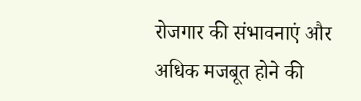रोजगार की संभावनाएं और अधिक मजबूत होने की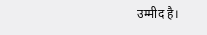उम्मीद है।